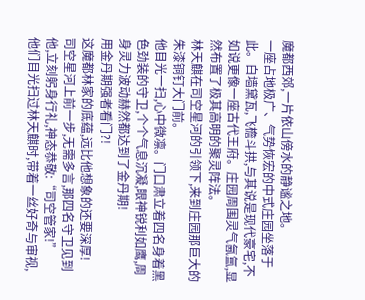魔都西郊,一片依山傍水的静谧之地。
一座占地极广、气势恢宏的中式庄园坐落于此。白墙黛瓦,飞檐斗拱,与其说是现代豪宅,不如说更像一座古代王府。庄园周围灵气氤氲,显然布置了极其高明的聚灵阵法。
林天麒在司空星河的引领下,来到庄园那巨大的朱漆铜钉大门前。
他目光一扫,心中微凛。门口肃立着四名身着黑色劲装的守卫,个个气息沉凝,眼神锐利如鹰,周身灵力波动赫然都达到了金丹期!
用金丹期强者看门?!
这魔都林家的底蕴,远比他想象的还要深厚!
司空星河上前一步,无需多言,那四名守卫见到他,立刻躬身行礼,神态恭敬:“司空管家!”
他们目光扫过林天麒时,带着一丝好奇与审视,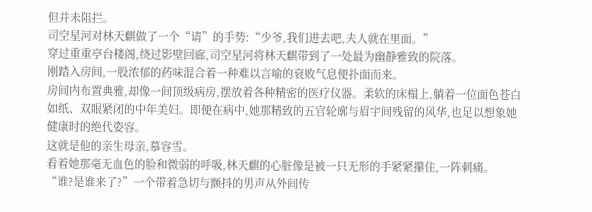但并未阻拦。
司空星河对林天麒做了一个“请”的手势:“少爷,我们进去吧,夫人就在里面。”
穿过重重亭台楼阁,绕过影壁回廊,司空星河将林天麒带到了一处最为幽静雅致的院落。
刚踏入房间,一股浓郁的药味混合着一种难以言喻的衰败气息便扑面而来。
房间内布置典雅,却像一间顶级病房,摆放着各种精密的医疗仪器。柔软的床榻上,躺着一位面色苍白如纸、双眼紧闭的中年美妇。即便在病中,她那精致的五官轮廓与眉宇间残留的风华,也足以想象她健康时的绝代姿容。
这就是他的亲生母亲,慕容雪。
看着她那毫无血色的脸和微弱的呼吸,林天麒的心脏像是被一只无形的手紧紧攥住,一阵刺痛。
“谁?是谁来了?”一个带着急切与颤抖的男声从外间传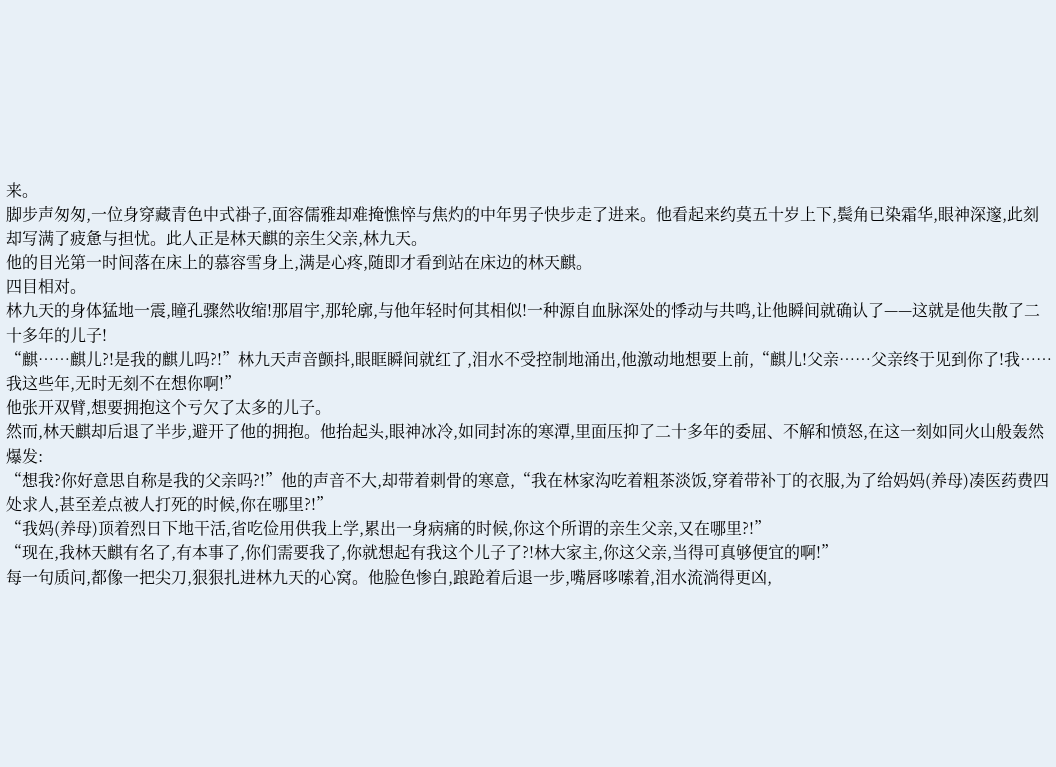来。
脚步声匆匆,一位身穿藏青色中式褂子,面容儒雅却难掩憔悴与焦灼的中年男子快步走了进来。他看起来约莫五十岁上下,鬓角已染霜华,眼神深邃,此刻却写满了疲惫与担忧。此人正是林天麒的亲生父亲,林九天。
他的目光第一时间落在床上的慕容雪身上,满是心疼,随即才看到站在床边的林天麒。
四目相对。
林九天的身体猛地一震,瞳孔骤然收缩!那眉宇,那轮廓,与他年轻时何其相似!一种源自血脉深处的悸动与共鸣,让他瞬间就确认了——这就是他失散了二十多年的儿子!
“麒……麒儿?!是我的麒儿吗?!”林九天声音颤抖,眼眶瞬间就红了,泪水不受控制地涌出,他激动地想要上前,“麒儿!父亲……父亲终于见到你了!我……我这些年,无时无刻不在想你啊!”
他张开双臂,想要拥抱这个亏欠了太多的儿子。
然而,林天麒却后退了半步,避开了他的拥抱。他抬起头,眼神冰冷,如同封冻的寒潭,里面压抑了二十多年的委屈、不解和愤怒,在这一刻如同火山般轰然爆发:
“想我?你好意思自称是我的父亲吗?!”他的声音不大,却带着刺骨的寒意,“我在林家沟吃着粗茶淡饭,穿着带补丁的衣服,为了给妈妈(养母)凑医药费四处求人,甚至差点被人打死的时候,你在哪里?!”
“我妈(养母)顶着烈日下地干活,省吃俭用供我上学,累出一身病痛的时候,你这个所谓的亲生父亲,又在哪里?!”
“现在,我林天麒有名了,有本事了,你们需要我了,你就想起有我这个儿子了?!林大家主,你这父亲,当得可真够便宜的啊!”
每一句质问,都像一把尖刀,狠狠扎进林九天的心窝。他脸色惨白,踉跄着后退一步,嘴唇哆嗦着,泪水流淌得更凶,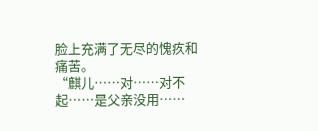脸上充满了无尽的愧疚和痛苦。
“麒儿……对……对不起……是父亲没用……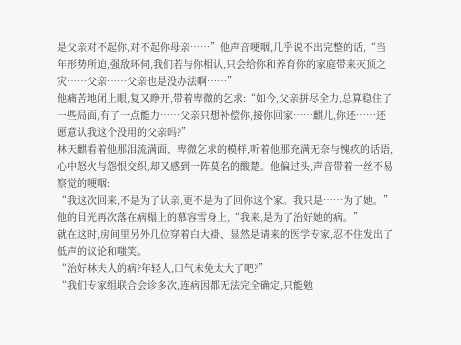是父亲对不起你,对不起你母亲……”他声音哽咽,几乎说不出完整的话,“当年形势所迫,强敌环伺,我们若与你相认,只会给你和养育你的家庭带来灭顶之灾……父亲……父亲也是没办法啊……”
他痛苦地闭上眼,复又睁开,带着卑微的乞求:“如今,父亲拼尽全力,总算稳住了一些局面,有了一点能力……父亲只想补偿你,接你回家……麒儿,你还……还愿意认我这个没用的父亲吗?”
林天麒看着他那泪流满面、卑微乞求的模样,听着他那充满无奈与愧疚的话语,心中怒火与怨恨交织,却又感到一阵莫名的酸楚。他偏过头,声音带着一丝不易察觉的哽咽:
“我这次回来,不是为了认亲,更不是为了回你这个家。我只是……为了她。”他的目光再次落在病榻上的慕容雪身上,“我来,是为了治好她的病。”
就在这时,房间里另外几位穿着白大褂、显然是请来的医学专家,忍不住发出了低声的议论和嗤笑。
“治好林夫人的病?年轻人,口气未免太大了吧?”
“我们专家组联合会诊多次,连病因都无法完全确定,只能勉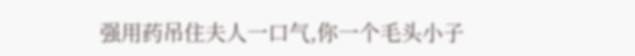强用药吊住夫人一口气,你一个毛头小子